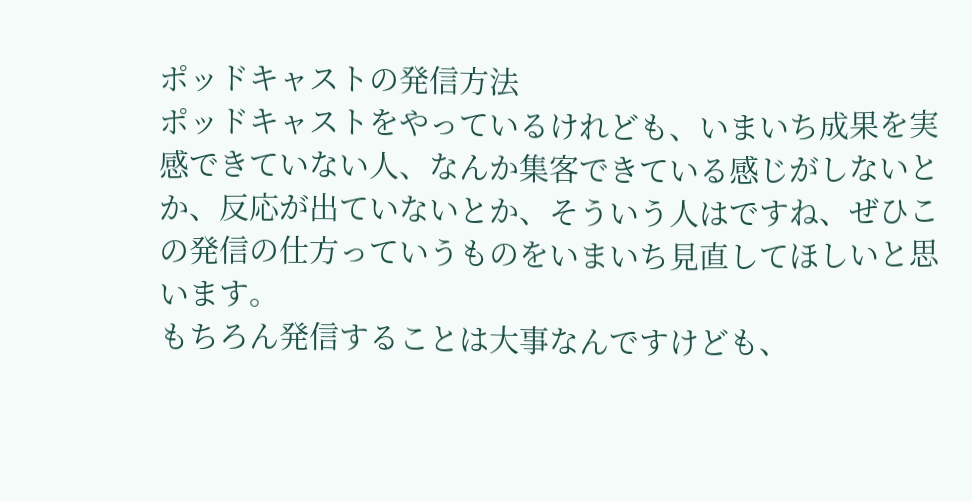ポッドキャストの発信方法
ポッドキャストをやっているけれども、いまいち成果を実感できていない人、なんか集客できている感じがしないとか、反応が出ていないとか、そういう人はですね、ぜひこの発信の仕方っていうものをいまいち見直してほしいと思います。
もちろん発信することは大事なんですけども、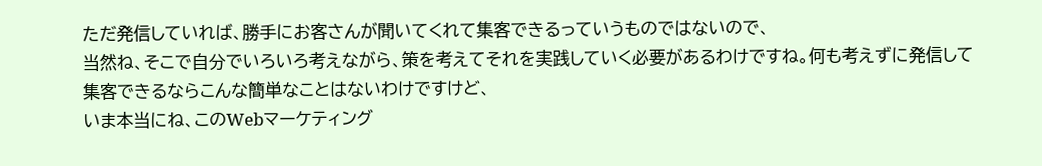ただ発信していれば、勝手にお客さんが聞いてくれて集客できるっていうものではないので、
当然ね、そこで自分でいろいろ考えながら、策を考えてそれを実践していく必要があるわけですね。何も考えずに発信して集客できるならこんな簡単なことはないわけですけど、
いま本当にね、このWebマーケティング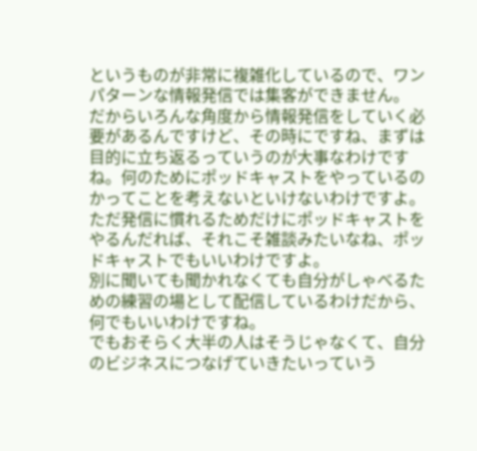というものが非常に複雑化しているので、ワンパターンな情報発信では集客ができません。
だからいろんな角度から情報発信をしていく必要があるんですけど、その時にですね、まずは目的に立ち返るっていうのが大事なわけですね。何のためにポッドキャストをやっているのかってことを考えないといけないわけですよ。
ただ発信に慣れるためだけにポッドキャストをやるんだれば、それこそ雑談みたいなね、ポッドキャストでもいいわけですよ。
別に聞いても聞かれなくても自分がしゃべるための練習の場として配信しているわけだから、何でもいいわけですね。
でもおそらく大半の人はそうじゃなくて、自分のビジネスにつなげていきたいっていう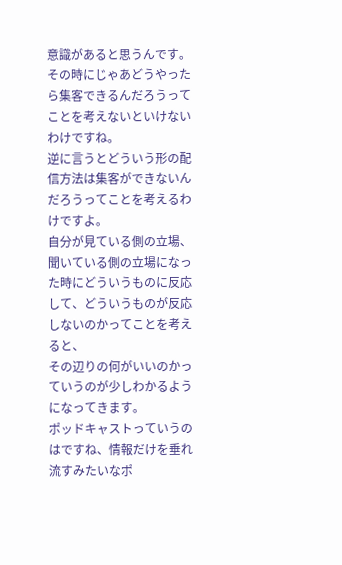意識があると思うんです。
その時にじゃあどうやったら集客できるんだろうってことを考えないといけないわけですね。
逆に言うとどういう形の配信方法は集客ができないんだろうってことを考えるわけですよ。
自分が見ている側の立場、聞いている側の立場になった時にどういうものに反応して、どういうものが反応しないのかってことを考えると、
その辺りの何がいいのかっていうのが少しわかるようになってきます。
ポッドキャストっていうのはですね、情報だけを垂れ流すみたいなポ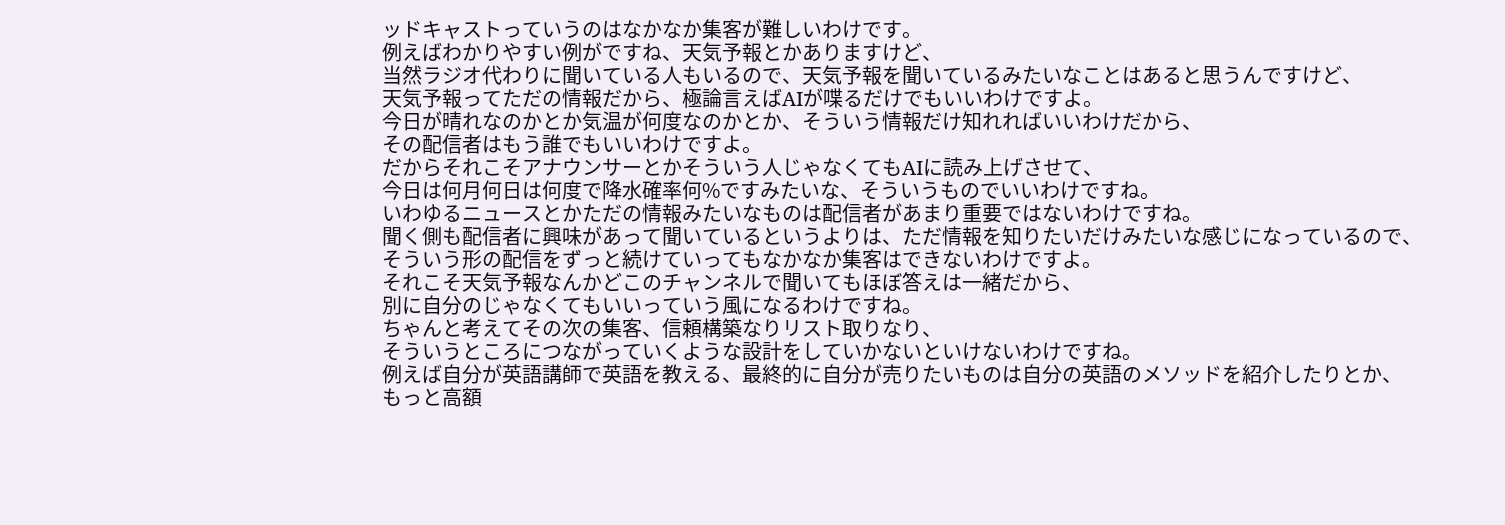ッドキャストっていうのはなかなか集客が難しいわけです。
例えばわかりやすい例がですね、天気予報とかありますけど、
当然ラジオ代わりに聞いている人もいるので、天気予報を聞いているみたいなことはあると思うんですけど、
天気予報ってただの情報だから、極論言えばAIが喋るだけでもいいわけですよ。
今日が晴れなのかとか気温が何度なのかとか、そういう情報だけ知れればいいわけだから、
その配信者はもう誰でもいいわけですよ。
だからそれこそアナウンサーとかそういう人じゃなくてもAIに読み上げさせて、
今日は何月何日は何度で降水確率何%ですみたいな、そういうものでいいわけですね。
いわゆるニュースとかただの情報みたいなものは配信者があまり重要ではないわけですね。
聞く側も配信者に興味があって聞いているというよりは、ただ情報を知りたいだけみたいな感じになっているので、
そういう形の配信をずっと続けていってもなかなか集客はできないわけですよ。
それこそ天気予報なんかどこのチャンネルで聞いてもほぼ答えは一緒だから、
別に自分のじゃなくてもいいっていう風になるわけですね。
ちゃんと考えてその次の集客、信頼構築なりリスト取りなり、
そういうところにつながっていくような設計をしていかないといけないわけですね。
例えば自分が英語講師で英語を教える、最終的に自分が売りたいものは自分の英語のメソッドを紹介したりとか、
もっと高額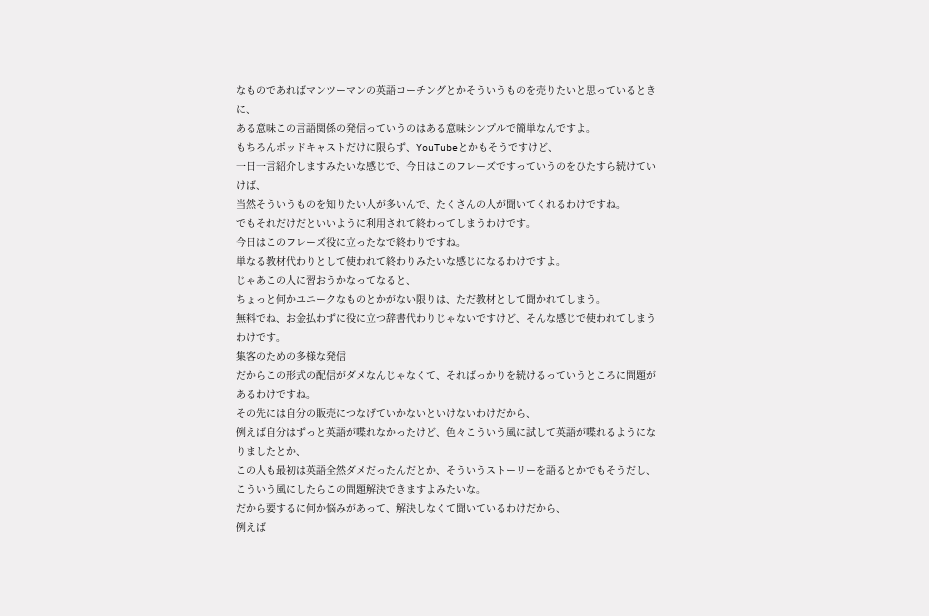なものであればマンツーマンの英語コーチングとかそういうものを売りたいと思っているときに、
ある意味この言語関係の発信っていうのはある意味シンプルで簡単なんですよ。
もちろんポッドキャストだけに限らず、YouTubeとかもそうですけど、
一日一言紹介しますみたいな感じで、今日はこのフレーズですっていうのをひたすら続けていけば、
当然そういうものを知りたい人が多いんで、たくさんの人が聞いてくれるわけですね。
でもそれだけだといいように利用されて終わってしまうわけです。
今日はこのフレーズ役に立ったなで終わりですね。
単なる教材代わりとして使われて終わりみたいな感じになるわけですよ。
じゃあこの人に習おうかなってなると、
ちょっと何かユニークなものとかがない限りは、ただ教材として聞かれてしまう。
無料でね、お金払わずに役に立つ辞書代わりじゃないですけど、そんな感じで使われてしまうわけです。
集客のための多様な発信
だからこの形式の配信がダメなんじゃなくて、そればっかりを続けるっていうところに問題があるわけですね。
その先には自分の販売につなげていかないといけないわけだから、
例えば自分はずっと英語が喋れなかったけど、色々こういう風に試して英語が喋れるようになりましたとか、
この人も最初は英語全然ダメだったんだとか、そういうストーリーを語るとかでもそうだし、
こういう風にしたらこの問題解決できますよみたいな。
だから要するに何か悩みがあって、解決しなくて聞いているわけだから、
例えば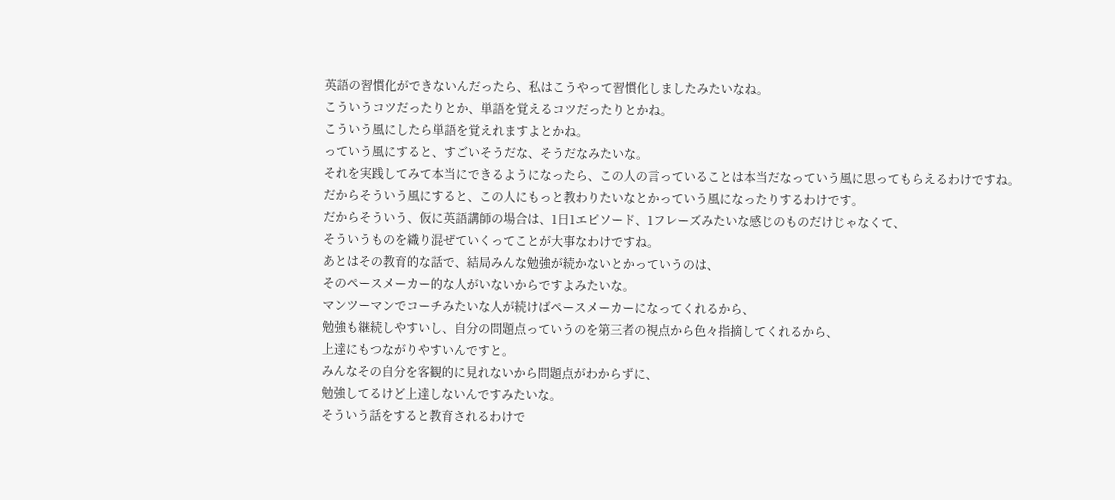英語の習慣化ができないんだったら、私はこうやって習慣化しましたみたいなね。
こういうコツだったりとか、単語を覚えるコツだったりとかね。
こういう風にしたら単語を覚えれますよとかね。
っていう風にすると、すごいそうだな、そうだなみたいな。
それを実践してみて本当にできるようになったら、この人の言っていることは本当だなっていう風に思ってもらえるわけですね。
だからそういう風にすると、この人にもっと教わりたいなとかっていう風になったりするわけです。
だからそういう、仮に英語講師の場合は、1日1エピソード、1フレーズみたいな感じのものだけじゃなくて、
そういうものを織り混ぜていくってことが大事なわけですね。
あとはその教育的な話で、結局みんな勉強が続かないとかっていうのは、
そのペースメーカー的な人がいないからですよみたいな。
マンツーマンでコーチみたいな人が続けばペースメーカーになってくれるから、
勉強も継続しやすいし、自分の問題点っていうのを第三者の視点から色々指摘してくれるから、
上達にもつながりやすいんですと。
みんなその自分を客観的に見れないから問題点がわからずに、
勉強してるけど上達しないんですみたいな。
そういう話をすると教育されるわけで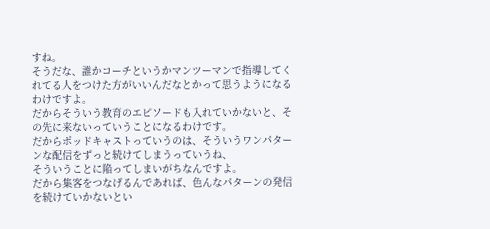すね。
そうだな、誰かコーチというかマンツーマンで指導してくれてる人をつけた方がいいんだなとかって思うようになるわけですよ。
だからそういう教育のエピソードも入れていかないと、その先に来ないっていうことになるわけです。
だからポッドキャストっていうのは、そういうワンパターンな配信をずっと続けてしまうっていうね、
そういうことに陥ってしまいがちなんですよ。
だから集客をつなげるんであれば、色んなパターンの発信を続けていかないとい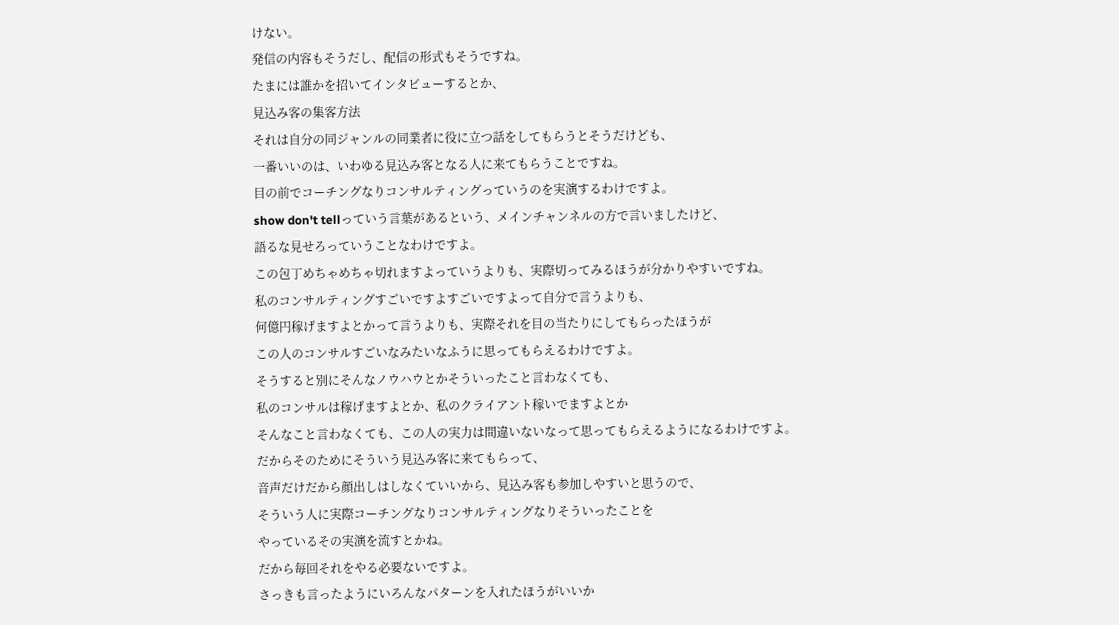けない。
発信の内容もそうだし、配信の形式もそうですね。
たまには誰かを招いてインタビューするとか、
見込み客の集客方法
それは自分の同ジャンルの同業者に役に立つ話をしてもらうとそうだけども、
一番いいのは、いわゆる見込み客となる人に来てもらうことですね。
目の前でコーチングなりコンサルティングっていうのを実演するわけですよ。
show don't tellっていう言葉があるという、メインチャンネルの方で言いましたけど、
語るな見せろっていうことなわけですよ。
この包丁めちゃめちゃ切れますよっていうよりも、実際切ってみるほうが分かりやすいですね。
私のコンサルティングすごいですよすごいですよって自分で言うよりも、
何億円稼げますよとかって言うよりも、実際それを目の当たりにしてもらったほうが
この人のコンサルすごいなみたいなふうに思ってもらえるわけですよ。
そうすると別にそんなノウハウとかそういったこと言わなくても、
私のコンサルは稼げますよとか、私のクライアント稼いでますよとか
そんなこと言わなくても、この人の実力は間違いないなって思ってもらえるようになるわけですよ。
だからそのためにそういう見込み客に来てもらって、
音声だけだから顔出しはしなくていいから、見込み客も参加しやすいと思うので、
そういう人に実際コーチングなりコンサルティングなりそういったことを
やっているその実演を流すとかね。
だから毎回それをやる必要ないですよ。
さっきも言ったようにいろんなパターンを入れたほうがいいか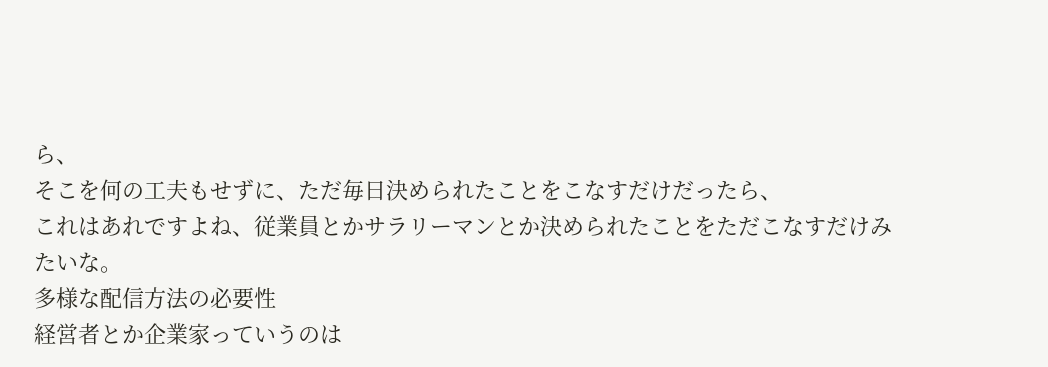ら、
そこを何の工夫もせずに、ただ毎日決められたことをこなすだけだったら、
これはあれですよね、従業員とかサラリーマンとか決められたことをただこなすだけみたいな。
多様な配信方法の必要性
経営者とか企業家っていうのは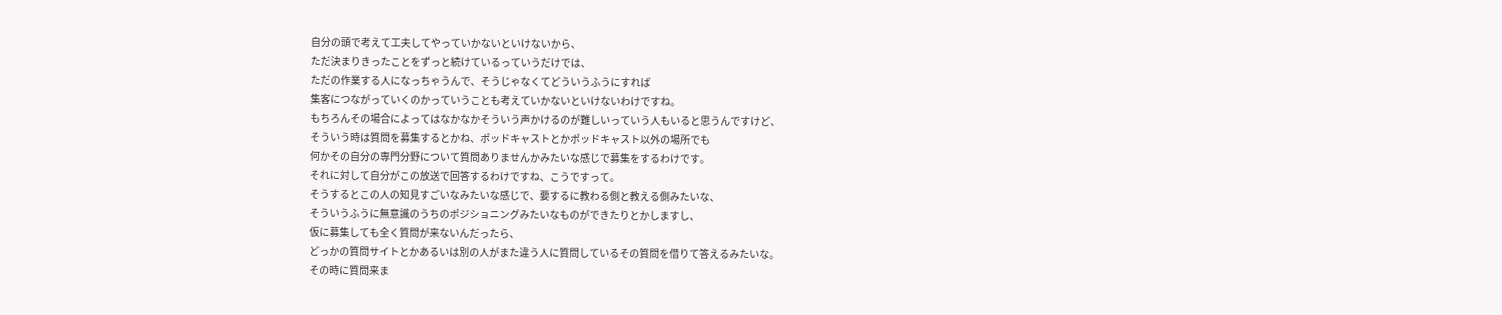自分の頭で考えて工夫してやっていかないといけないから、
ただ決まりきったことをずっと続けているっていうだけでは、
ただの作業する人になっちゃうんで、そうじゃなくてどういうふうにすれば
集客につながっていくのかっていうことも考えていかないといけないわけですね。
もちろんその場合によってはなかなかそういう声かけるのが難しいっていう人もいると思うんですけど、
そういう時は質問を募集するとかね、ポッドキャストとかポッドキャスト以外の場所でも
何かその自分の専門分野について質問ありませんかみたいな感じで募集をするわけです。
それに対して自分がこの放送で回答するわけですね、こうですって。
そうするとこの人の知見すごいなみたいな感じで、要するに教わる側と教える側みたいな、
そういうふうに無意識のうちのポジショニングみたいなものができたりとかしますし、
仮に募集しても全く質問が来ないんだったら、
どっかの質問サイトとかあるいは別の人がまた違う人に質問しているその質問を借りて答えるみたいな。
その時に質問来ま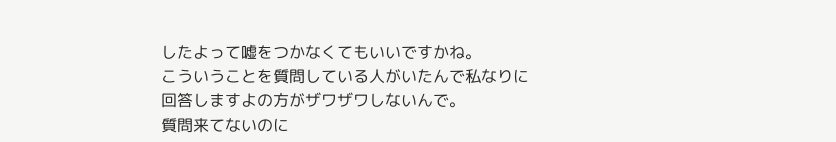したよって嘘をつかなくてもいいですかね。
こういうことを質問している人がいたんで私なりに回答しますよの方がザワザワしないんで。
質問来てないのに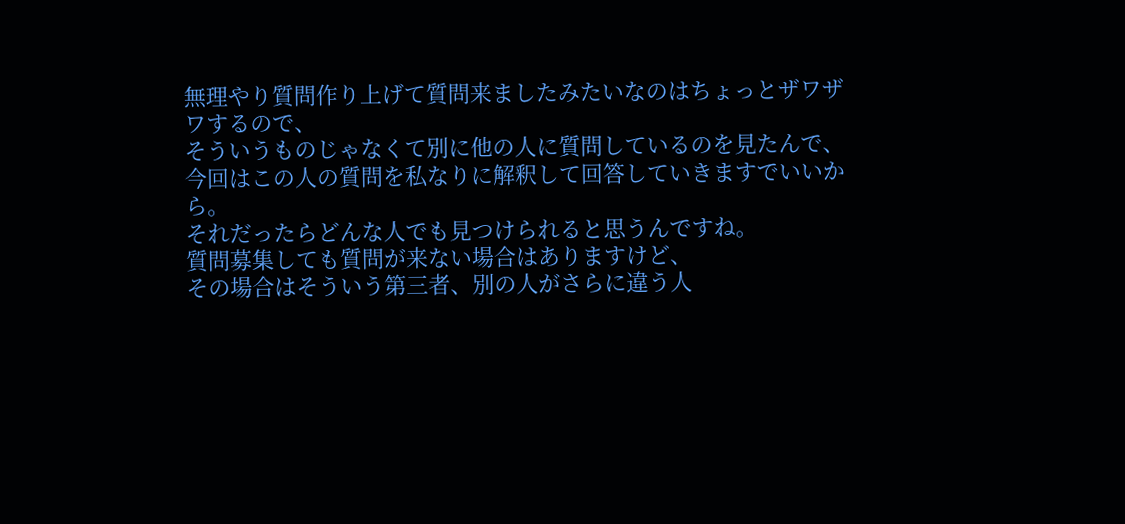無理やり質問作り上げて質問来ましたみたいなのはちょっとザワザワするので、
そういうものじゃなくて別に他の人に質問しているのを見たんで、
今回はこの人の質問を私なりに解釈して回答していきますでいいから。
それだったらどんな人でも見つけられると思うんですね。
質問募集しても質問が来ない場合はありますけど、
その場合はそういう第三者、別の人がさらに違う人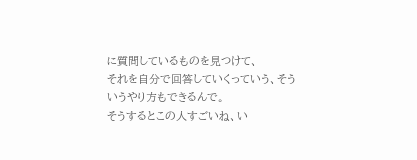に質問しているものを見つけて、
それを自分で回答していくっていう、そういうやり方もできるんで。
そうするとこの人すごいね、い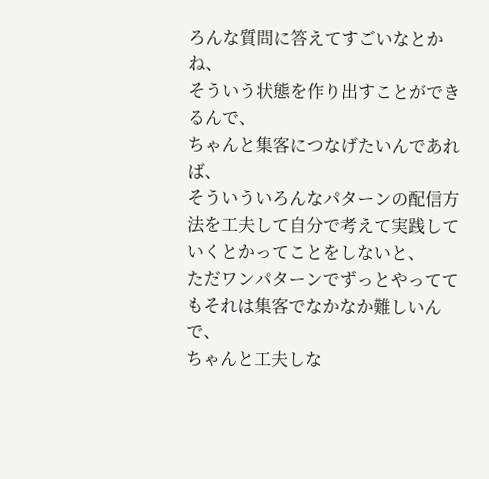ろんな質問に答えてすごいなとかね、
そういう状態を作り出すことができるんで、
ちゃんと集客につなげたいんであれば、
そういういろんなパターンの配信方法を工夫して自分で考えて実践していくとかってことをしないと、
ただワンパターンでずっとやっててもそれは集客でなかなか難しいんで、
ちゃんと工夫しな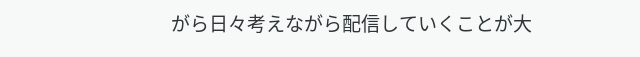がら日々考えながら配信していくことが大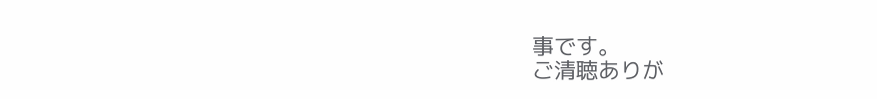事です。
ご清聴ありが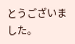とうございました。